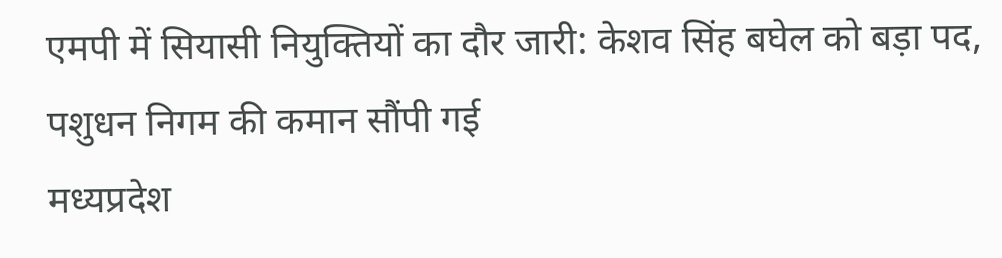एमपी में सियासी नियुक्तियों का दौर जारी: केशव सिंह बघेल को बड़ा पद, पशुधन निगम की कमान सौंपी गई
मध्यप्रदेश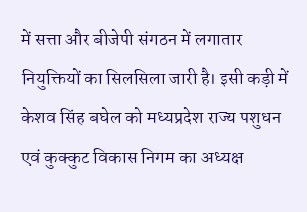में सत्ता और बीजेपी संगठन में लगातार नियुक्तियों का सिलसिला जारी है। इसी कड़ी में केशव सिंह बघेल को मध्यप्रदेश राज्य पशुधन एवं कुक्कुट विकास निगम का अध्यक्ष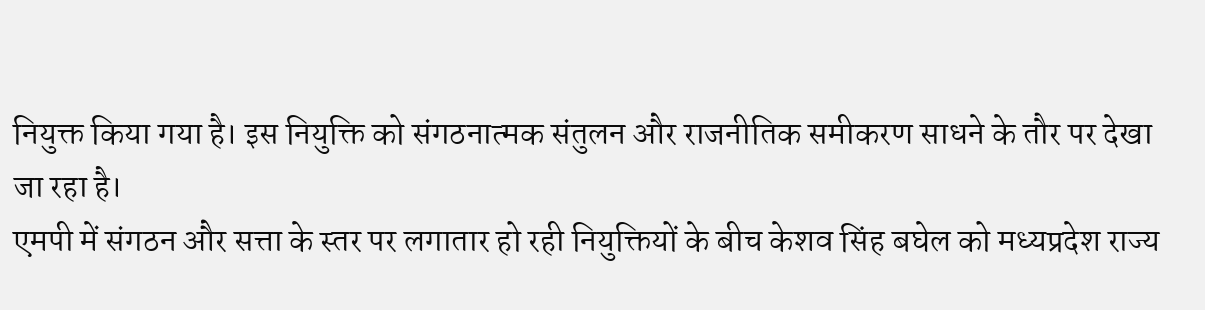नियुक्त किया गया है। इस नियुक्ति को संगठनात्मक संतुलन और राजनीतिक समीकरण साधने के तौर पर देखा जा रहा है।
एमपी में संगठन और सत्ता के स्तर पर लगातार हो रही नियुक्तियों के बीच केशव सिंह बघेल को मध्यप्रदेश राज्य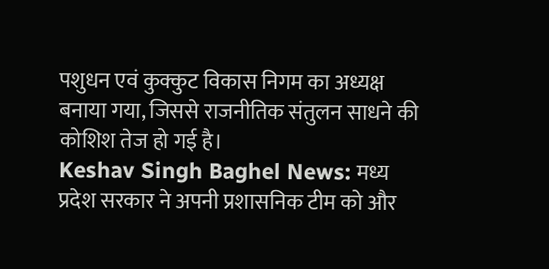पशुधन एवं कुक्कुट विकास निगम का अध्यक्ष बनाया गया, जिससे राजनीतिक संतुलन साधने की कोशिश तेज हो गई है।
Keshav Singh Baghel News: मध्य प्रदेश सरकार ने अपनी प्रशासनिक टीम को और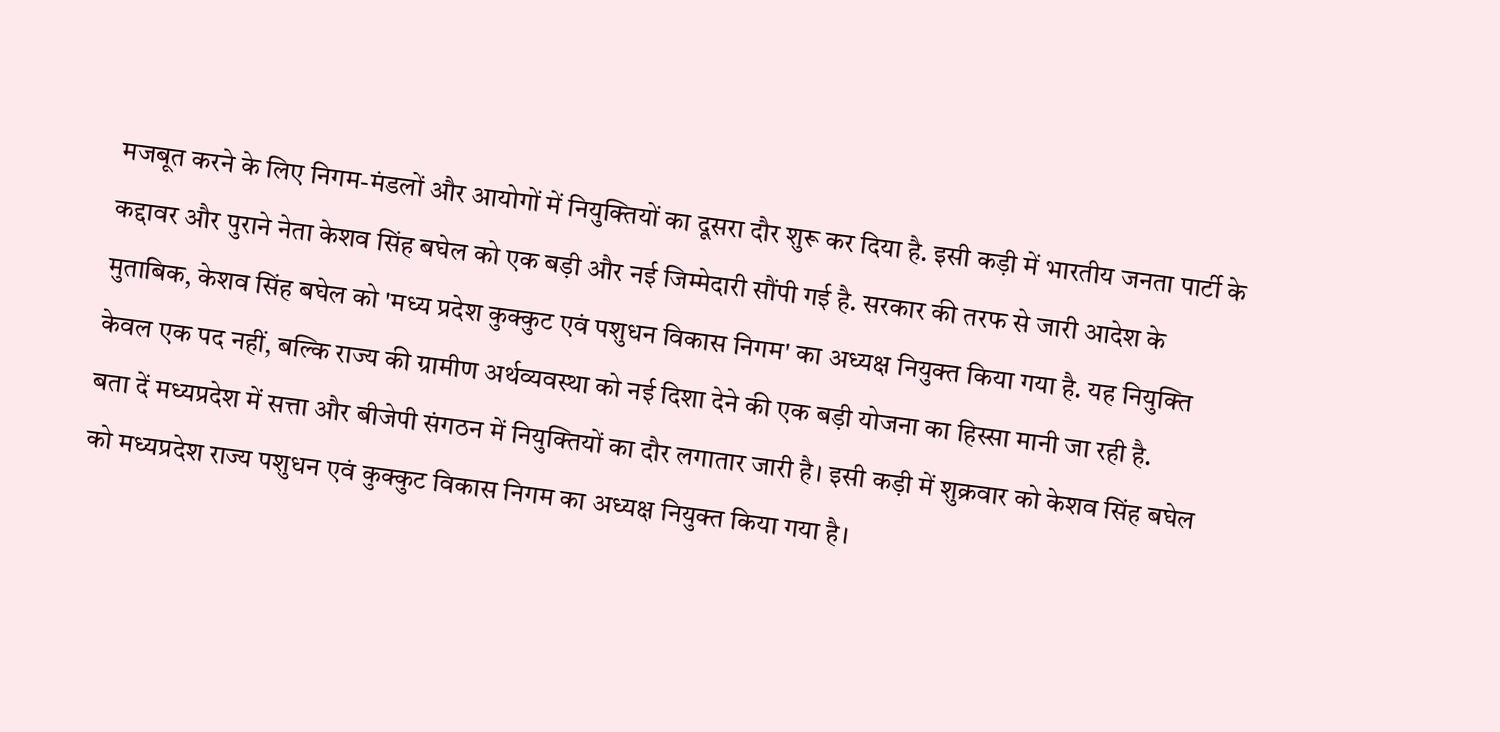मजबूत करने के लिए निगम-मंडलों और आयोगों में नियुक्तियों का दूसरा दौर शुरू कर दिया है. इसी कड़ी में भारतीय जनता पार्टी के कद्दावर और पुराने नेता केशव सिंह बघेल को एक बड़ी और नई जिम्मेदारी सौंपी गई है. सरकार की तरफ से जारी आदेश के मुताबिक, केशव सिंह बघेल को 'मध्य प्रदेश कुक्कुट एवं पशुधन विकास निगम' का अध्यक्ष नियुक्त किया गया है. यह नियुक्ति केवल एक पद नहीं, बल्कि राज्य की ग्रामीण अर्थव्यवस्था को नई दिशा देने की एक बड़ी योजना का हिस्सा मानी जा रही है.
बता दें मध्यप्रदेश में सत्ता और बीजेपी संगठन में नियुक्तियों का दौर लगातार जारी है। इसी कड़ी में शुक्रवार को केशव सिंह बघेल को मध्यप्रदेश राज्य पशुधन एवं कुक्कुट विकास निगम का अध्यक्ष नियुक्त किया गया है।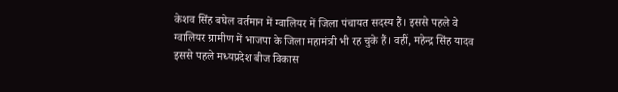केशव सिंह बघेल वर्तमान में ग्वालियर में जिला पंचायत सदस्य हैं। इससे पहले वे ग्वालियर ग्रामीण में भाजपा के जिला महामंत्री भी रह चुके हैं। वहीं, महेन्द्र सिंह यादव इससे पहले मध्यप्रदेश बीज विकास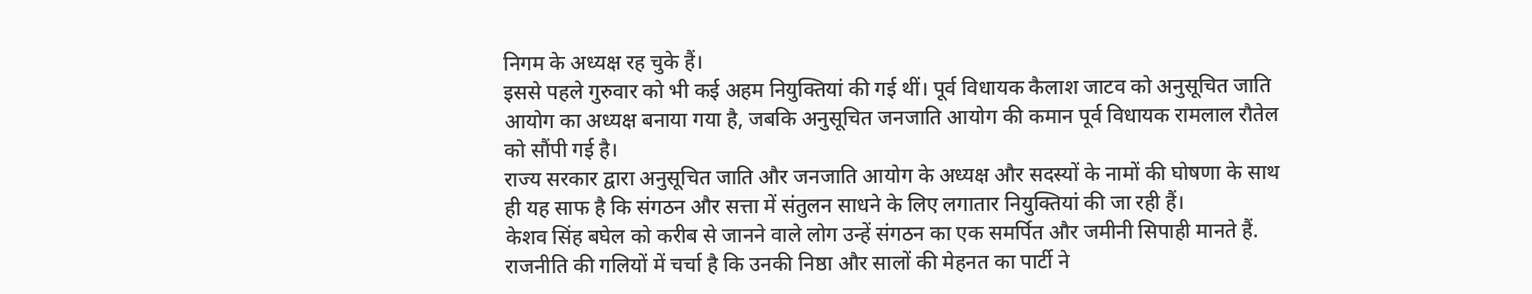निगम के अध्यक्ष रह चुके हैं।
इससे पहले गुरुवार को भी कई अहम नियुक्तियां की गई थीं। पूर्व विधायक कैलाश जाटव को अनुसूचित जाति आयोग का अध्यक्ष बनाया गया है, जबकि अनुसूचित जनजाति आयोग की कमान पूर्व विधायक रामलाल रौतेल को सौंपी गई है।
राज्य सरकार द्वारा अनुसूचित जाति और जनजाति आयोग के अध्यक्ष और सदस्यों के नामों की घोषणा के साथ ही यह साफ है कि संगठन और सत्ता में संतुलन साधने के लिए लगातार नियुक्तियां की जा रही हैं।
केशव सिंह बघेल को करीब से जानने वाले लोग उन्हें संगठन का एक समर्पित और जमीनी सिपाही मानते हैं. राजनीति की गलियों में चर्चा है कि उनकी निष्ठा और सालों की मेहनत का पार्टी ने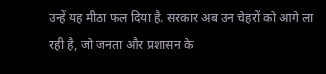उन्हें यह मीठा फल दिया है. सरकार अब उन चेहरों को आगे ला रही है, जो जनता और प्रशासन के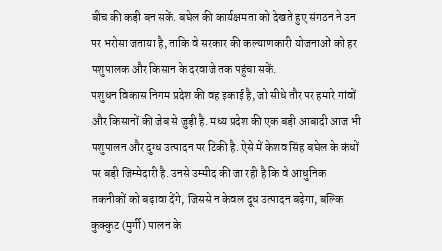बीच की कड़ी बन सकें. बघेल की कार्यक्षमता को देखते हुए संगठन ने उन पर भरोसा जताया है, ताकि वे सरकार की कल्याणकारी योजनाओं को हर पशुपालक और किसान के दरवाजे तक पहुंचा सकें.
पशुधन विकास निगम प्रदेश की वह इकाई है, जो सीधे तौर पर हमारे गांवों और किसानों की जेब से जुड़ी है. मध्य प्रदेश की एक बड़ी आबादी आज भी पशुपालन और दुग्ध उत्पादन पर टिकी है. ऐसे में केशव सिंह बघेल के कंधों पर बड़ी जिम्मेदारी है. उनसे उम्मीद की जा रही है कि वे आधुनिक तकनीकों को बढ़ावा देंगे, जिससे न केवल दूध उत्पादन बढ़ेगा, बल्कि कुक्कुट (मुर्गी) पालन के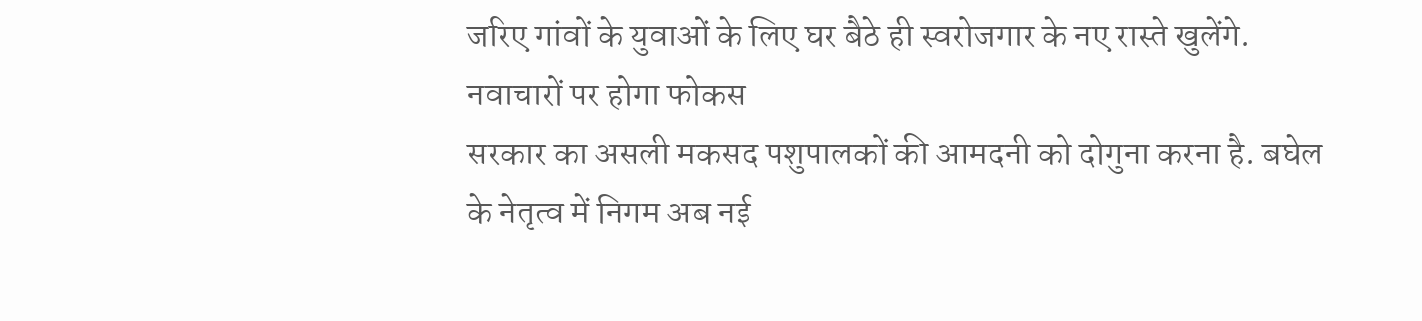जरिए गांवों के युवाओं के लिए घर बैठे ही स्वरोजगार के नए रास्ते खुलेंगे.
नवाचारों पर होगा फोकस
सरकार का असली मकसद पशुपालकों की आमदनी को दोगुना करना है. बघेल के नेतृत्व में निगम अब नई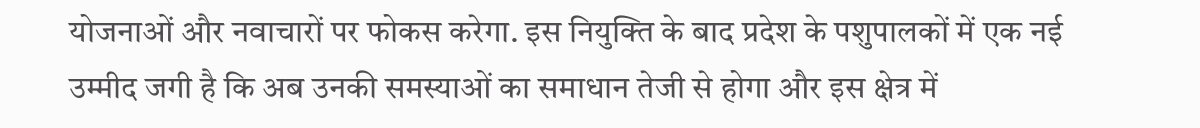योजनाओं और नवाचारों पर फोकस करेगा. इस नियुक्ति के बाद प्रदेश के पशुपालकों में एक नई उम्मीद जगी है कि अब उनकी समस्याओं का समाधान तेजी से होगा और इस क्षेत्र में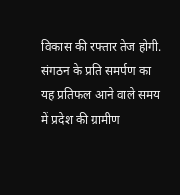विकास की रफ्तार तेज होगी. संगठन के प्रति समर्पण का यह प्रतिफल आने वाले समय में प्रदेश की ग्रामीण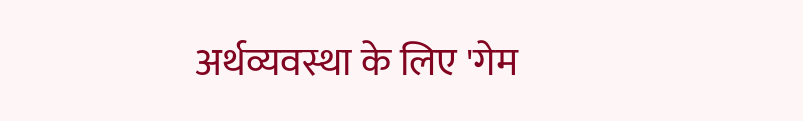अर्थव्यवस्था के लिए 'गेम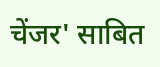चेंजर' साबित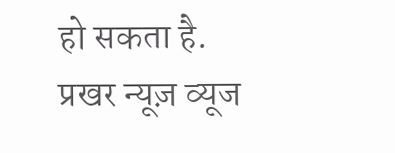हो सकता है.
प्रखर न्यूज़ व्यूज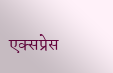एक्सप्रेस